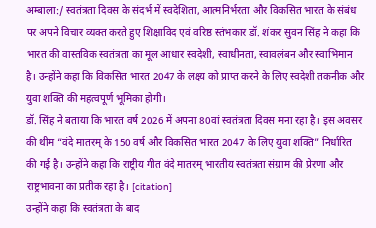अम्बाला:/ स्वतंत्रता दिवस के संदर्भ में स्वदेशिता, आत्मनिर्भरता और विकसित भारत के संबंध पर अपने विचार व्यक्त करते हुए शिक्षाविद एवं वरिष्ठ स्तंभकार डॉ. शंकर सुवन सिंह ने कहा कि भारत की वास्तविक स्वतंत्रता का मूल आधार स्वदेशी, स्वाधीनता, स्वावलंबन और स्वाभिमान है। उन्होंने कहा कि विकसित भारत 2047 के लक्ष्य को प्राप्त करने के लिए स्वदेशी तकनीक और युवा शक्ति की महत्वपूर्ण भूमिका होगी।
डॉ. सिंह ने बताया कि भारत वर्ष 2026 में अपना 80वां स्वतंत्रता दिवस मना रहा है। इस अवसर की थीम “वंदे मातरम् के 150 वर्ष और विकसित भारत 2047 के लिए युवा शक्ति” निर्धारित की गई है। उन्होंने कहा कि राष्ट्रीय गीत वंदे मातरम् भारतीय स्वतंत्रता संग्राम की प्रेरणा और राष्ट्रभावना का प्रतीक रहा है। [citation]
उन्होंने कहा कि स्वतंत्रता के बाद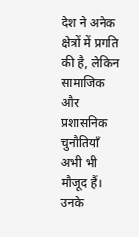देश ने अनेक क्षेत्रों में प्रगति की है, लेकिन सामाजिक और प्रशासनिक चुनौतियाँ अभी भी मौजूद हैं। उनके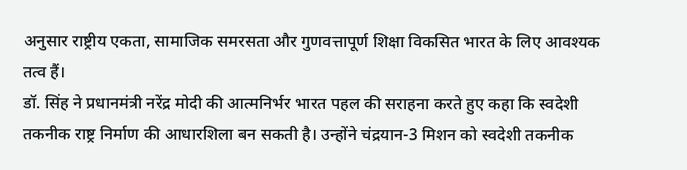अनुसार राष्ट्रीय एकता, सामाजिक समरसता और गुणवत्तापूर्ण शिक्षा विकसित भारत के लिए आवश्यक तत्व हैं।
डॉ. सिंह ने प्रधानमंत्री नरेंद्र मोदी की आत्मनिर्भर भारत पहल की सराहना करते हुए कहा कि स्वदेशी तकनीक राष्ट्र निर्माण की आधारशिला बन सकती है। उन्होंने चंद्रयान-3 मिशन को स्वदेशी तकनीक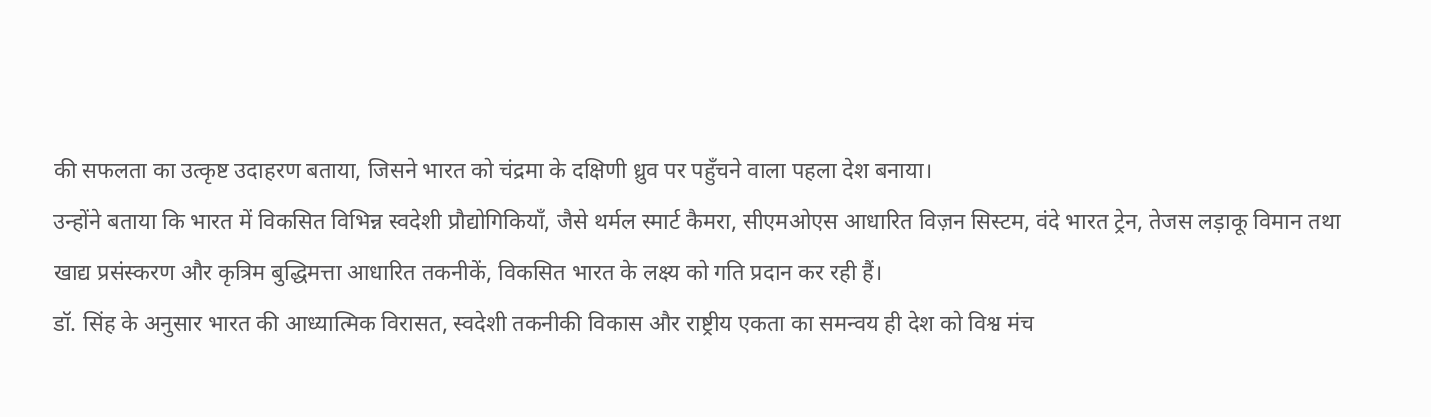की सफलता का उत्कृष्ट उदाहरण बताया, जिसने भारत को चंद्रमा के दक्षिणी ध्रुव पर पहुँचने वाला पहला देश बनाया।
उन्होंने बताया कि भारत में विकसित विभिन्न स्वदेशी प्रौद्योगिकियाँ, जैसे थर्मल स्मार्ट कैमरा, सीएमओएस आधारित विज़न सिस्टम, वंदे भारत ट्रेन, तेजस लड़ाकू विमान तथा खाद्य प्रसंस्करण और कृत्रिम बुद्धिमत्ता आधारित तकनीकें, विकसित भारत के लक्ष्य को गति प्रदान कर रही हैं।
डॉ. सिंह के अनुसार भारत की आध्यात्मिक विरासत, स्वदेशी तकनीकी विकास और राष्ट्रीय एकता का समन्वय ही देश को विश्व मंच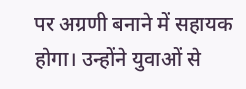पर अग्रणी बनाने में सहायक होगा। उन्होंने युवाओं से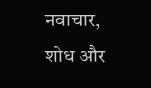नवाचार, शोध और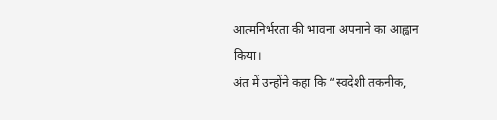आत्मनिर्भरता की भावना अपनाने का आह्वान किया।
अंत में उन्होंने कहा कि “स्वदेशी तकनीक,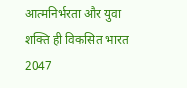आत्मनिर्भरता और युवा शक्ति ही विकसित भारत 2047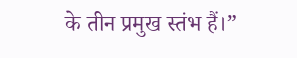के तीन प्रमुख स्तंभ हैं।”